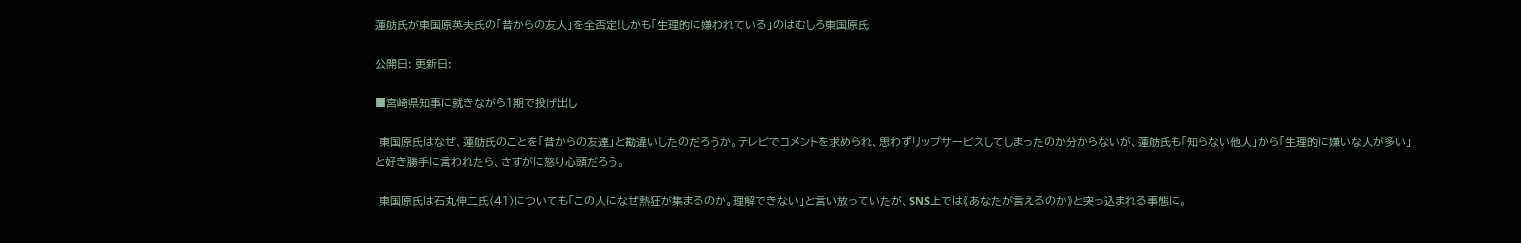蓮舫氏が東国原英夫氏の「昔からの友人」を全否定!しかも「生理的に嫌われている」のはむしろ東国原氏

公開日: 更新日:

■宮崎県知事に就きながら1期で投げ出し

 東国原氏はなぜ、蓮舫氏のことを「昔からの友達」と勘違いしたのだろうか。テレビでコメントを求められ、思わずリップサービスしてしまったのか分からないが、蓮舫氏も「知らない他人」から「生理的に嫌いな人が多い」と好き勝手に言われたら、さすがに怒り心頭だろう。

 東国原氏は石丸伸二氏(41)についても「この人になぜ熱狂が集まるのか。理解できない」と言い放っていたが、SNS上では《あなたが言えるのか》と突っ込まれる事態に。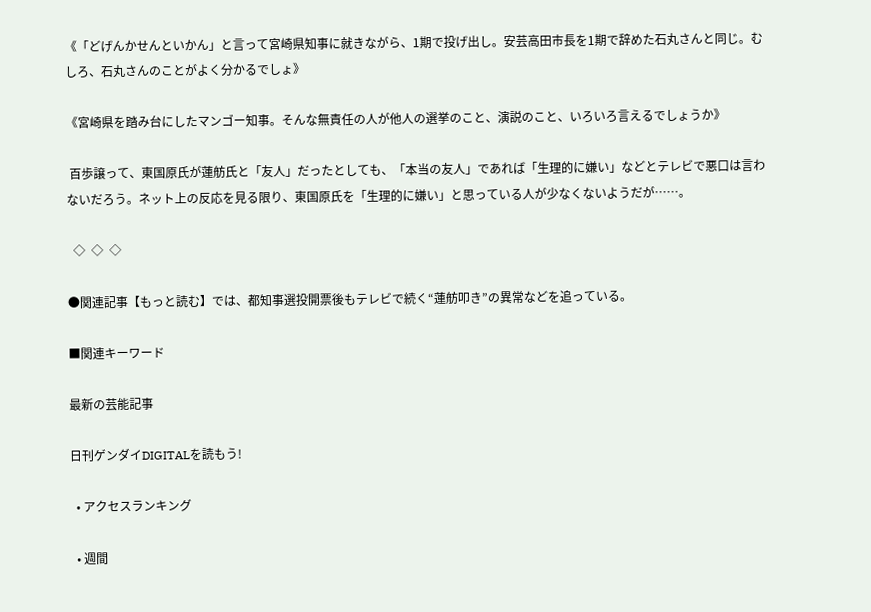《「どげんかせんといかん」と言って宮崎県知事に就きながら、1期で投げ出し。安芸高田市長を1期で辞めた石丸さんと同じ。むしろ、石丸さんのことがよく分かるでしょ》

《宮崎県を踏み台にしたマンゴー知事。そんな無責任の人が他人の選挙のこと、演説のこと、いろいろ言えるでしょうか》

 百歩譲って、東国原氏が蓮舫氏と「友人」だったとしても、「本当の友人」であれば「生理的に嫌い」などとテレビで悪口は言わないだろう。ネット上の反応を見る限り、東国原氏を「生理的に嫌い」と思っている人が少なくないようだが……。

  ◇  ◇  ◇

●関連記事【もっと読む】では、都知事選投開票後もテレビで続く“蓮舫叩き”の異常などを追っている。

■関連キーワード

最新の芸能記事

日刊ゲンダイDIGITALを読もう!

  • アクセスランキング

  • 週間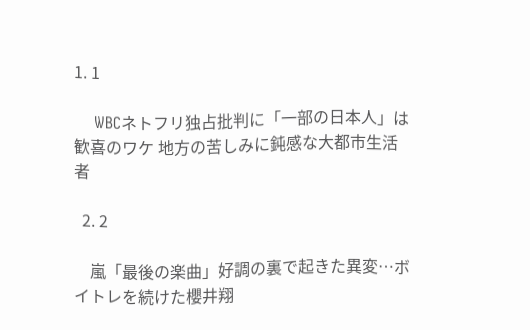1. 1

    WBCネトフリ独占批判に「一部の日本人」は歓喜のワケ 地方の苦しみに鈍感な大都市生活者

  2. 2

    嵐「最後の楽曲」好調の裏で起きた異変…ボイトレを続けた櫻井翔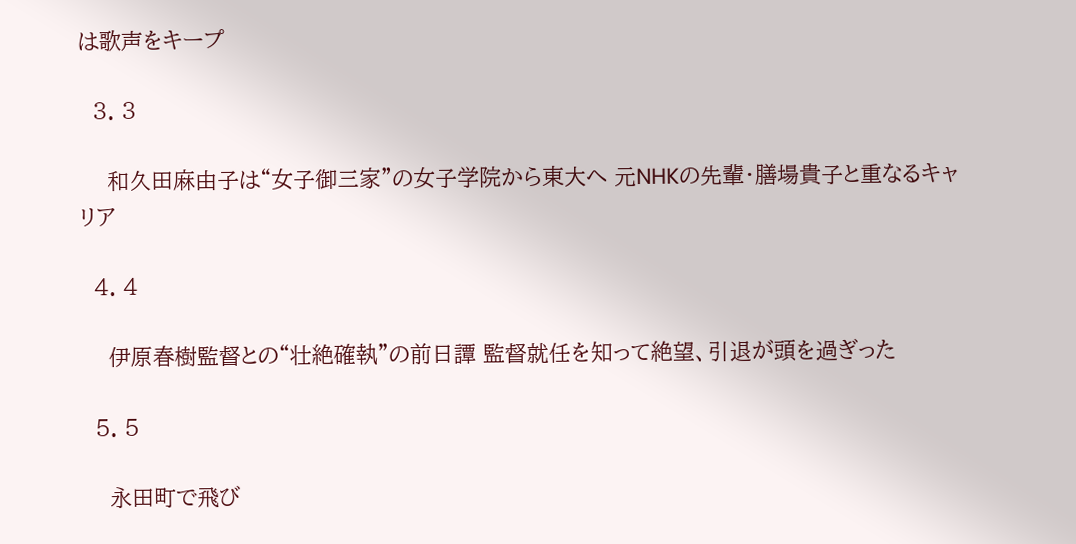は歌声をキープ

  3. 3

    和久田麻由子は“女子御三家”の女子学院から東大へ 元NHKの先輩・膳場貴子と重なるキャリア

  4. 4

    伊原春樹監督との“壮絶確執”の前日譚 監督就任を知って絶望、引退が頭を過ぎった

  5. 5

    永田町で飛び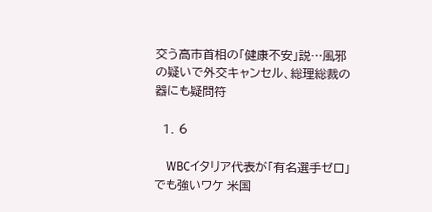交う高市首相の「健康不安」説…風邪の疑いで外交キャンセル、総理総裁の器にも疑問符

  1. 6

    WBCイタリア代表が「有名選手ゼロ」でも強いワケ 米国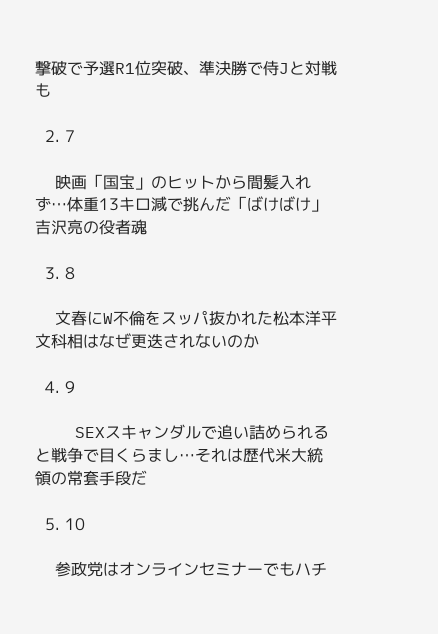撃破で予選R1位突破、準決勝で侍Jと対戦も

  2. 7

    映画「国宝」のヒットから間髪入れず…体重13キロ減で挑んだ「ばけばけ」吉沢亮の役者魂

  3. 8

    文春にW不倫をスッパ抜かれた松本洋平文科相はなぜ更迭されないのか

  4. 9

    SEXスキャンダルで追い詰められると戦争で目くらまし…それは歴代米大統領の常套手段だ

  5. 10

    参政党はオンラインセミナーでもハチ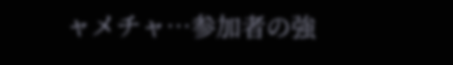ャメチャ…参加者の強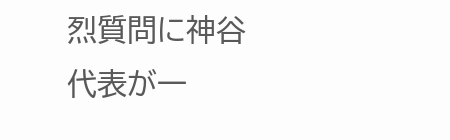烈質問に神谷代表が一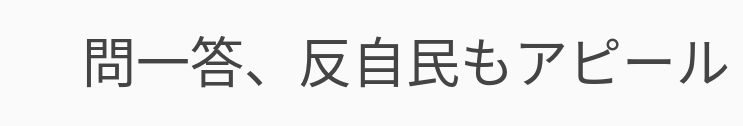問一答、反自民もアピール